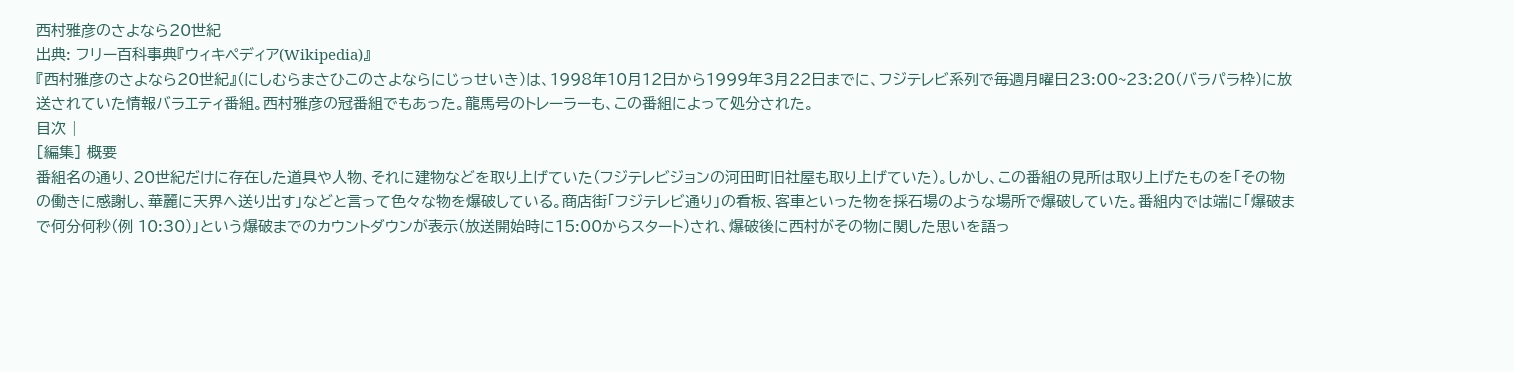西村雅彦のさよなら20世紀
出典: フリー百科事典『ウィキペディア(Wikipedia)』
『西村雅彦のさよなら20世紀』(にしむらまさひこのさよならにじっせいき)は、1998年10月12日から1999年3月22日までに、フジテレビ系列で毎週月曜日23:00~23:20(バラパラ枠)に放送されていた情報バラエティ番組。西村雅彦の冠番組でもあった。龍馬号のトレーラーも、この番組によって処分された。
目次 |
[編集] 概要
番組名の通り、20世紀だけに存在した道具や人物、それに建物などを取り上げていた(フジテレビジョンの河田町旧社屋も取り上げていた)。しかし、この番組の見所は取り上げたものを「その物の働きに感謝し、華麗に天界へ送り出す」などと言って色々な物を爆破している。商店街「フジテレビ通り」の看板、客車といった物を採石場のような場所で爆破していた。番組内では端に「爆破まで何分何秒(例 10:30)」という爆破までのカウントダウンが表示(放送開始時に15:00からスタート)され、爆破後に西村がその物に関した思いを語っ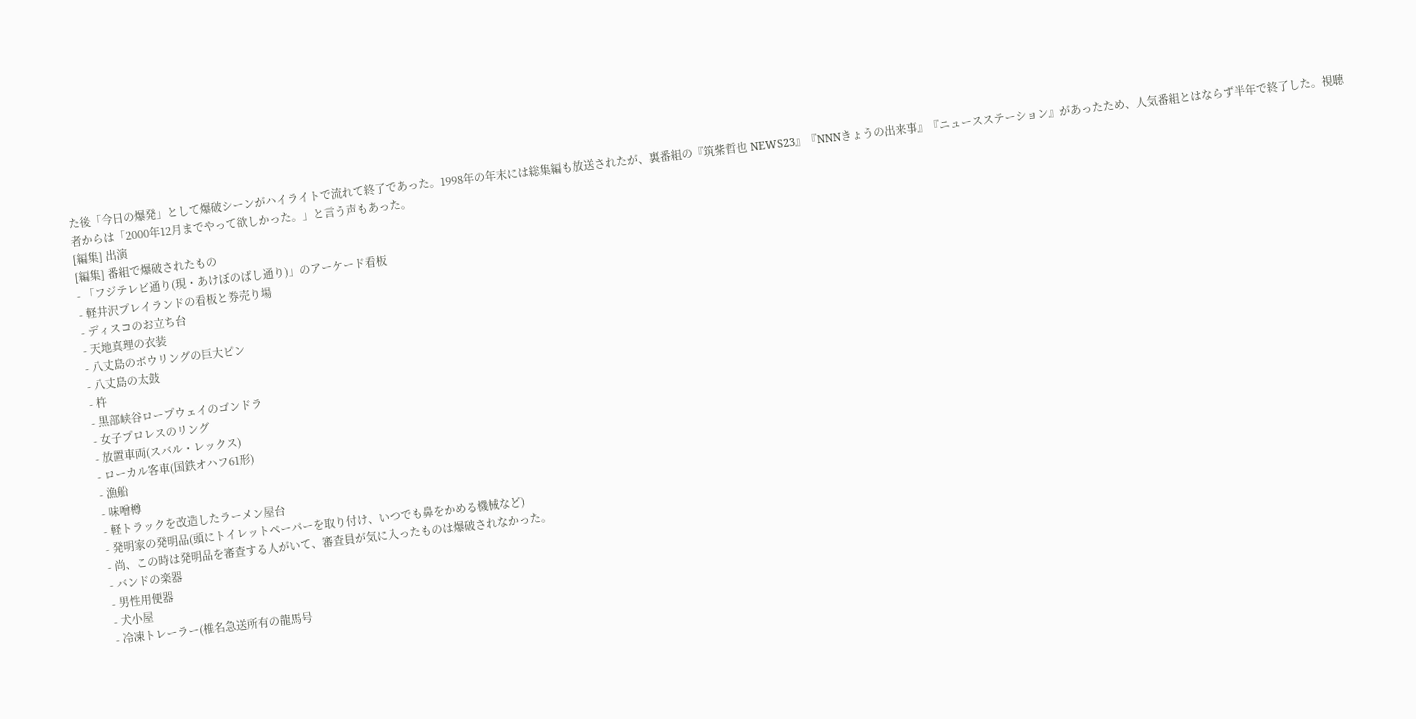た後「今日の爆発」として爆破シーンがハイライトで流れて終了であった。1998年の年末には総集編も放送されたが、裏番組の『筑紫哲也 NEWS23』『NNNきょうの出来事』『ニュースステーション』があったため、人気番組とはならず半年で終了した。視聴者からは「2000年12月までやって欲しかった。」と言う声もあった。
[編集] 出演
[編集] 番組で爆破されたもの
- 「フジテレビ通り(現・あけぼのばし通り)」のアーケード看板
- 軽井沢プレイランドの看板と券売り場
- ディスコのお立ち台
- 天地真理の衣装
- 八丈島のボウリングの巨大ピン
- 八丈島の太鼓
- 杵
- 黒部峡谷ロープウェイのゴンドラ
- 女子プロレスのリング
- 放置車両(スバル・レックス)
- ローカル客車(国鉄オハフ61形)
- 漁船
- 味噌樽
- 軽トラックを改造したラーメン屋台
- 発明家の発明品(頭にトイレットペーパーを取り付け、いつでも鼻をかめる機械など)
- 尚、この時は発明品を審査する人がいて、審査員が気に入ったものは爆破されなかった。
- バンドの楽器
- 男性用便器
- 犬小屋
- 冷凍トレーラー(椎名急送所有の龍馬号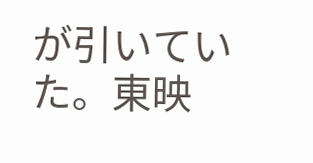が引いていた。東映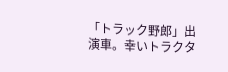「トラック野郎」出演車。幸いトラクタ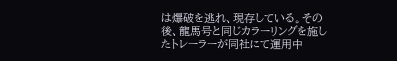は爆破を逃れ、現存している。その後、龍馬号と同じカラーリングを施したトレーラーが同社にて運用中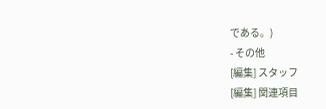である。)
- その他
[編集] スタッフ
[編集] 関連項目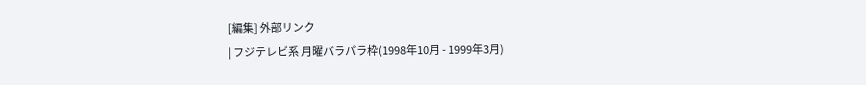[編集] 外部リンク
| フジテレビ系 月曜バラパラ枠(1998年10月 - 1999年3月)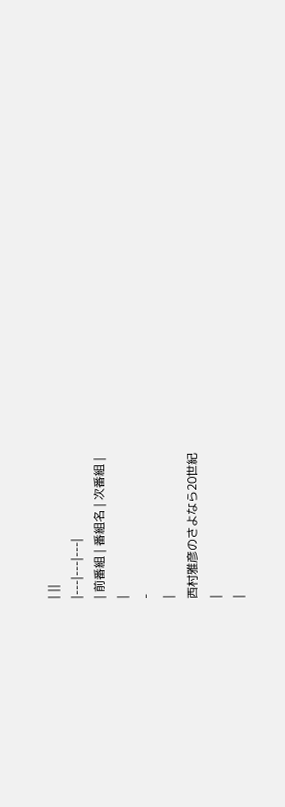| ||
|---|---|---|
| 前番組 | 番組名 | 次番組 |
|
-
|
西村雅彦のさよなら20世紀
|
|